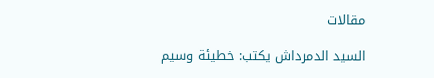مقالات

السيد الدمرداش يكتب: خطيئة وسيم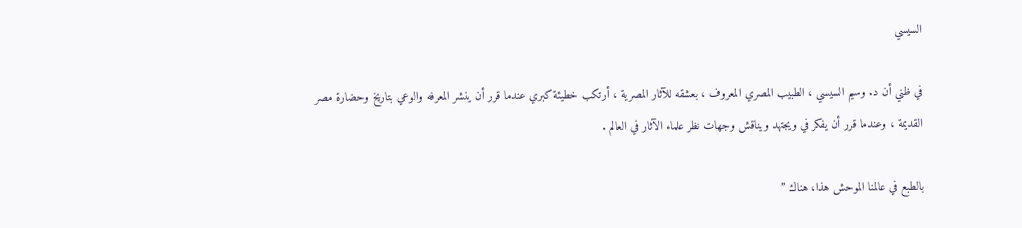السيسي

في ظني أن د. وسيم السيسي ، الطبيب المصري المعروف ، بعشقه للآثار المصرية ، أرتكب خطيئة كبري عندما قرر أن ينشر المعرفه والوعي بتاريخ وحضارة مصر القديمة ، وعندما قرر أن يفكر في ويجتهد ويناقش وجهات نظر علماء الآثار في العالم .

بالطبع في عالمنا الموحش هذا، هناك ”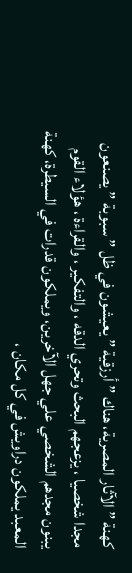كهنة ” الآثار المصرية، هناك ” أرزقية ” يعيشون في ظل ” سبوبة ” يصنعون مجدا شخصيا ، يزعجهم البحث وتحري الدقه ، والتفكير ، والقراءة ، هؤلاء القوم يبنون مجدهم الشخصي علي جهل الآخرين، ويملكون قدرات في السيطرة، كهنة المعبد يملكون دراويش في كل مكان ،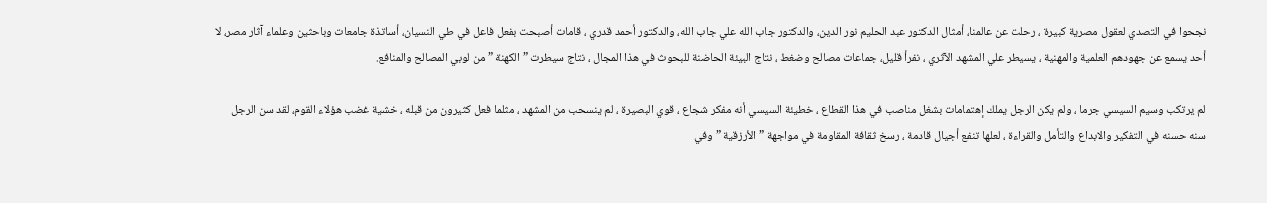نجحوا في التصدي لعقول مصرية كبيرة ، رحلت عن عالمنا، أمثال الدكتور عبد الحليم نور الدين، والدكتور جاب الله علي جاب الله، والدكتور أحمد قدري ، قامات أصبحت بفعل فاعل في طي النسيان، أساتذة جامعات وباحثين وعلماء آثار مصر، لا أحد يسمع عن جهودهم العلمية والمهنية ، يسيطر علي المشهد الآثري ، نفرأ قليل، جماعات مصالح وضغط ، نتاج البيئة الحاضنة للبحوث في هذا المجال ، نتاج سيطرت ” الكهنة ” من لوبي المصالح والمنافع.

لم يرتكب وسيم السيسي جرما ، ولم يكن الرجل يملك إهتمامات بشغل مناصب في هذا القطاع ، خطيئة السيسي أنه مفكر شجاع ، قوي البصيرة ، لم ينسحب من المشهد ، مثلما فعل كثيرون من قبله ، خشية غضب هؤلاء القوم، لقد سن الرجل سنه حسنه في التفكير والابداع والتأمل والقراءة ، لعلها تنفع أجيال قادمة ، رسخ ثقافة المقاومة في مواجهة ” الأرزقية ” وفي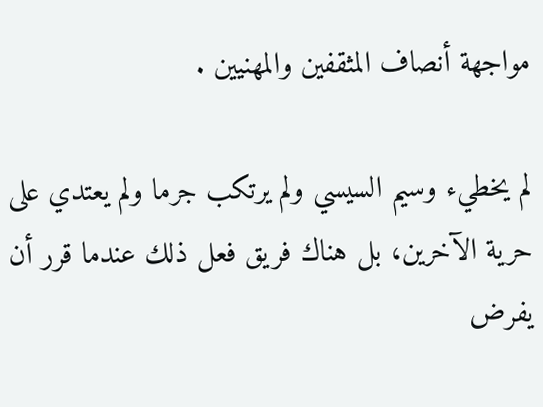مواجهة أنصاف المثقفين والمهنيين .

لم يخطيء وسيم السيسي ولم يرتكب جرما ولم يعتدي على حرية الآخرين، بل هناك فريق فعل ذلك عندما قرر أن يفرض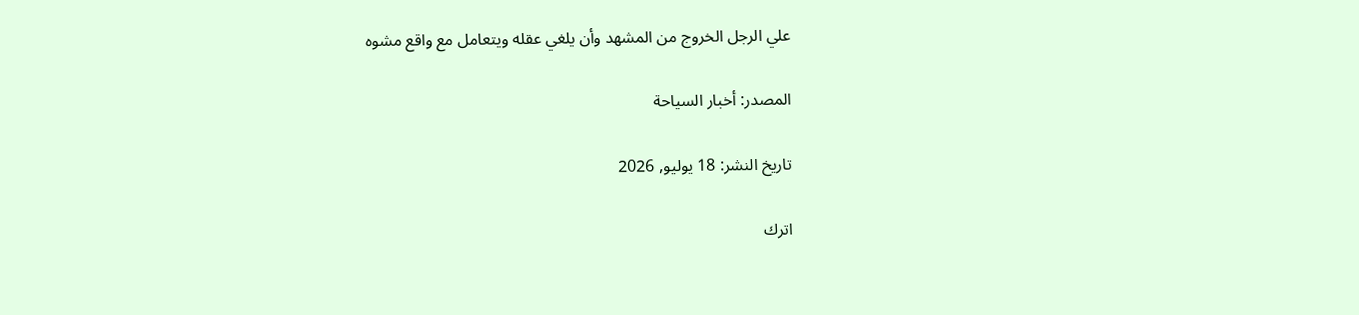علي الرجل الخروج من المشهد وأن يلغي عقله ويتعامل مع واقع مشوه

المصدر: أخبار السياحة

تاريخ النشر: 18 يوليو, 2026

اترك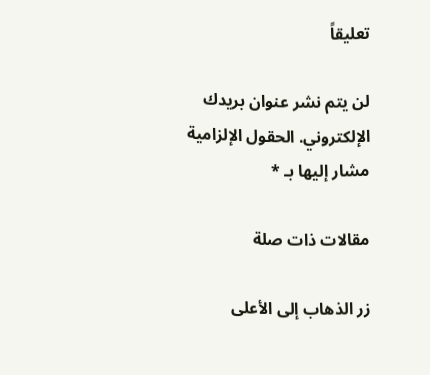تعليقاً

لن يتم نشر عنوان بريدك الإلكتروني. الحقول الإلزامية مشار إليها بـ *

مقالات ذات صلة

زر الذهاب إلى الأعلى